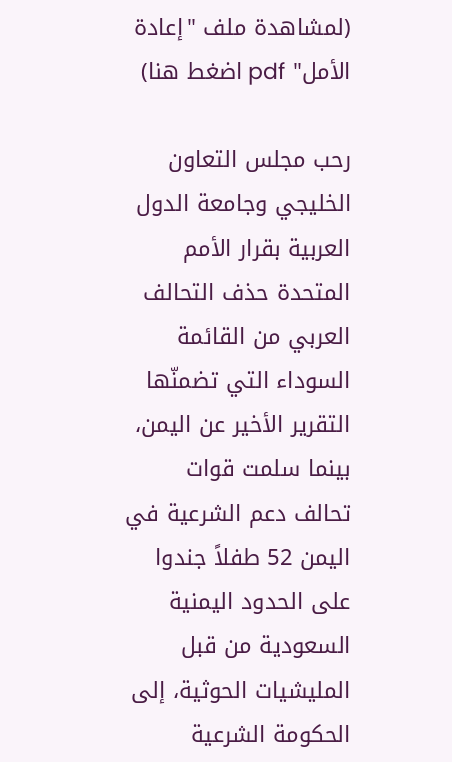(لمشاهدة ملف "إعادة الأمل" pdf اضغط هنا)

رحب مجلس التعاون الخليجي وجامعة الدول العربية بقرار الأمم المتحدة حذف التحالف العربي من القائمة السوداء التي تضمنّها التقرير الأخير عن اليمن، بينما سلمت قوات تحالف دعم الشرعية في اليمن 52 طفلاً جندوا على الحدود اليمنية السعودية من قبل المليشيات الحوثية، إلى الحكومة الشرعية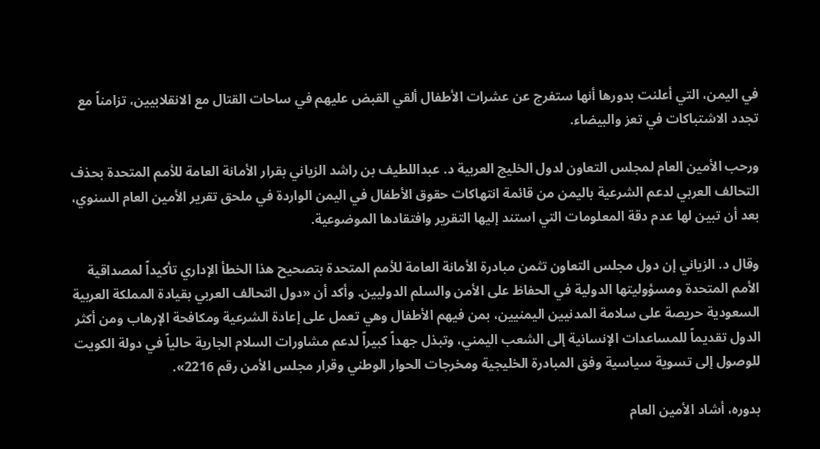في اليمن، التي أعلنت بدورها أنها ستفرج عن عشرات الأطفال ألقي القبض عليهم في ساحات القتال مع الانقلابيين، تزامناً مع تجدد الاشتباكات في تعز والبيضاء.

ورحب الأمين العام لمجلس التعاون لدول الخليج العربية د. عبداللطيف بن راشد الزياني بقرار الأمانة العامة للأمم المتحدة بحذف التحالف العربي لدعم الشرعية باليمن من قائمة انتهاكات حقوق الأطفال في اليمن الواردة في ملحق تقرير الأمين العام السنوي، بعد أن تبين لها عدم دقة المعلومات التي استند إليها التقرير وافتقادها الموضوعية.

وقال د. الزياني إن دول مجلس التعاون تثمن مبادرة الأمانة العامة للأمم المتحدة بتصحيح هذا الخطأ الإداري تأكيداً لمصداقية الأمم المتحدة ومسؤوليتها الدولية في الحفاظ على الأمن والسلم الدوليين. وأكد أن «دول التحالف العربي بقيادة المملكة العربية السعودية حريصة على سلامة المدنيين اليمنيين، بمن فيهم الأطفال وهي تعمل على إعادة الشرعية ومكافحة الإرهاب ومن أكثر الدول تقديماً للمساعدات الإنسانية إلى الشعب اليمني، وتبذل جهداً كبيراً لدعم مشاورات السلام الجارية حالياً في دولة الكويت للوصول إلى تسوية سياسية وفق المبادرة الخليجية ومخرجات الحوار الوطني وقرار مجلس الأمن رقم 2216».

بدوره، أشاد الأمين العام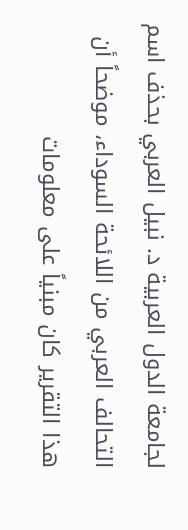لجامعة الدول العربية د. نبيل العربي بحذف اسم التحالف العربي من اللائحة السوداء، موضحاً أن هذا التقرير كان مبنياً على معلومات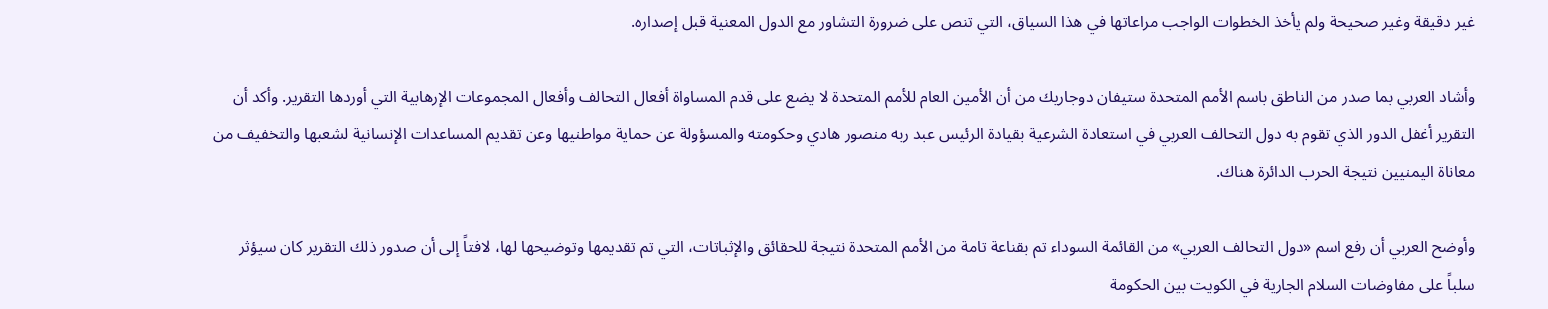غير دقيقة وغير صحيحة ولم يأخذ الخطوات الواجب مراعاتها في هذا السياق، التي تنص على ضرورة التشاور مع الدول المعنية قبل إصداره.

وأشاد العربي بما صدر من الناطق باسم الأمم المتحدة ستيفان دوجاريك من أن الأمين العام للأمم المتحدة لا يضع على قدم المساواة أفعال التحالف وأفعال المجموعات الإرهابية التي أوردها التقرير. وأكد أن التقرير أغفل الدور الذي تقوم به دول التحالف العربي في استعادة الشرعية بقيادة الرئيس عبد ربه منصور هادي وحكومته والمسؤولة عن حماية مواطنيها وعن تقديم المساعدات الإنسانية لشعبها والتخفيف من معاناة اليمنيين نتيجة الحرب الدائرة هناك.

وأوضح العربي أن رفع اسم «دول التحالف العربي» من القائمة السوداء تم بقناعة تامة من الأمم المتحدة نتيجة للحقائق والإثباتات، التي تم تقديمها وتوضيحها لها، لافتاً إلى أن صدور ذلك التقرير كان سيؤثر سلباً على مفاوضات السلام الجارية في الكويت بين الحكومة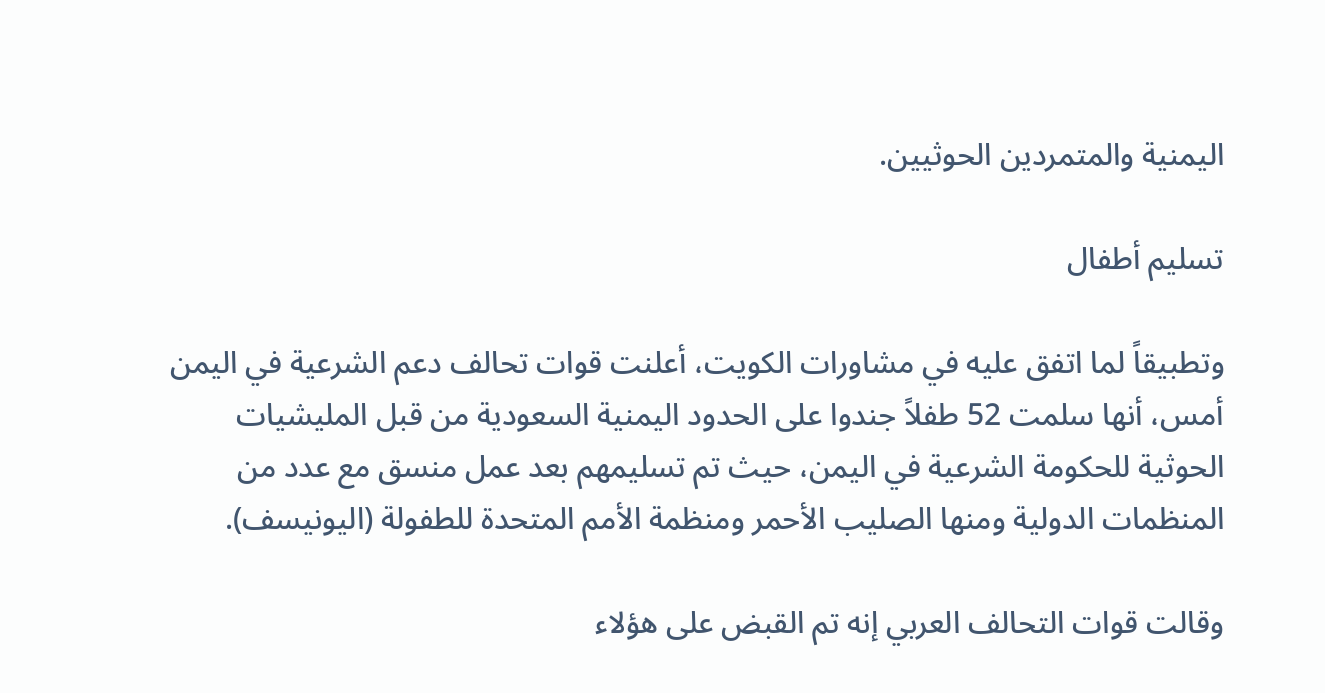اليمنية والمتمردين الحوثيين.

تسليم أطفال

وتطبيقاً لما اتفق عليه في مشاورات الكويت، أعلنت قوات تحالف دعم الشرعية في اليمن أمس، أنها سلمت 52 طفلاً جندوا على الحدود اليمنية السعودية من قبل المليشيات الحوثية للحكومة الشرعية في اليمن، حيث تم تسليمهم بعد عمل منسق مع عدد من المنظمات الدولية ومنها الصليب الأحمر ومنظمة الأمم المتحدة للطفولة (اليونيسف).

وقالت قوات التحالف العربي إنه تم القبض على هؤلاء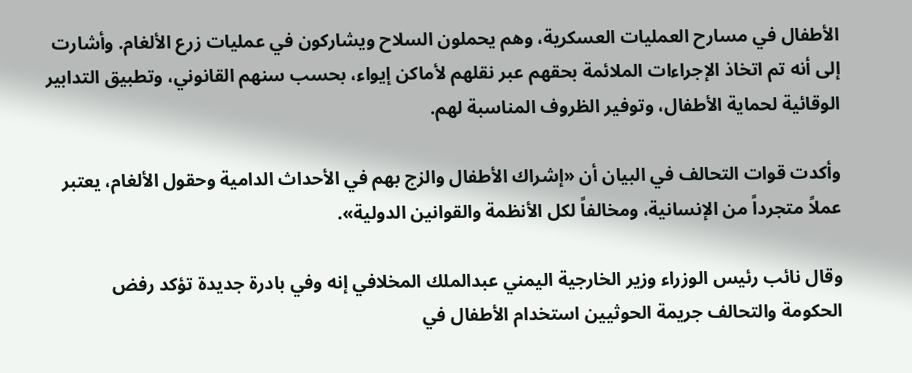الأطفال في مسارح العمليات العسكرية، وهم يحملون السلاح ويشاركون في عمليات زرع الألغام. وأشارت إلى أنه تم اتخاذ الإجراءات الملائمة بحقهم عبر نقلهم لأماكن إيواء، بحسب سنهم القانوني، وتطبيق التدابير الوقائية لحماية الأطفال، وتوفير الظروف المناسبة لهم.

وأكدت قوات التحالف في البيان أن «إشراك الأطفال والزج بهم في الأحداث الدامية وحقول الألغام، يعتبر عملاً متجرداً من الإنسانية، ومخالفاً لكل الأنظمة والقوانين الدولية».

وقال نائب رئيس الوزراء وزير الخارجية اليمني عبدالملك المخلافي إنه وفي بادرة جديدة تؤكد رفض الحكومة والتحالف جريمة الحوثيين استخدام الأطفال في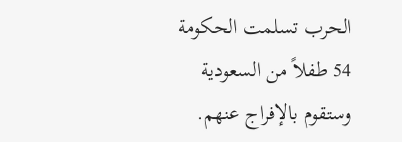الحرب تسلمت الحكومة 54 طفلاً من السعودية وستقوم بالإفراج عنهم.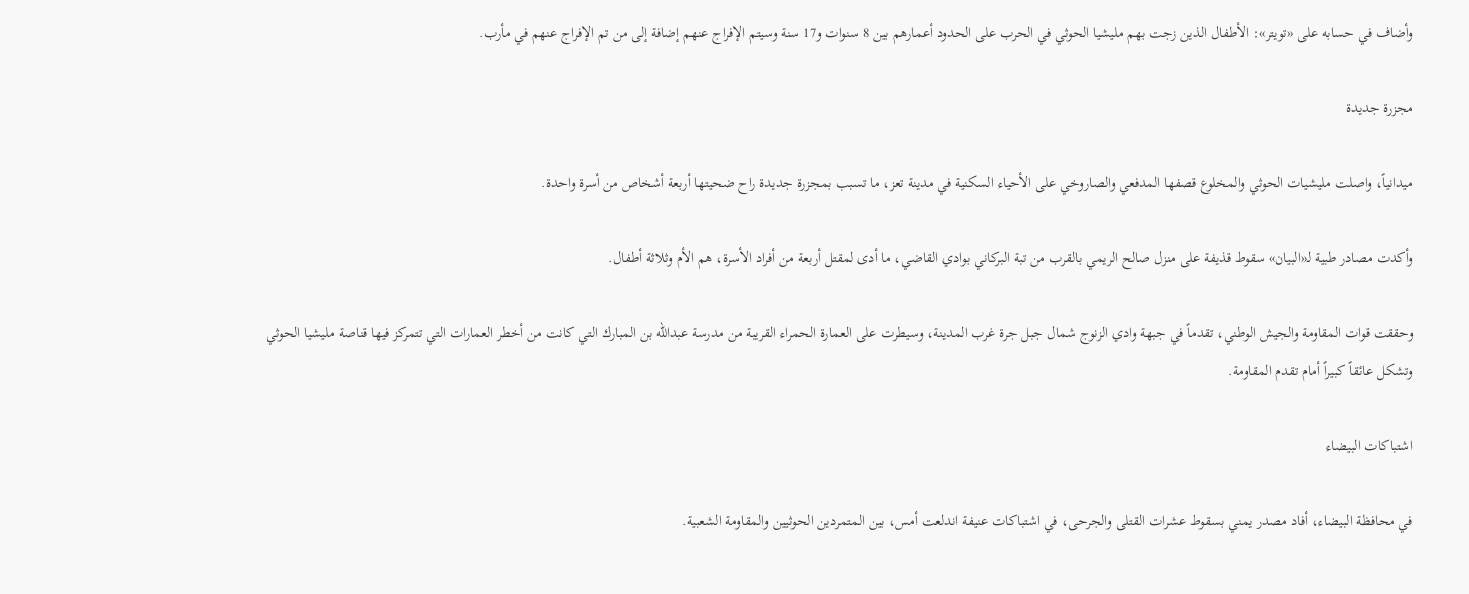وأضاف في حسابه على «تويتر»: الأطفال الذين زجت بهم مليشيا الحوثي في الحرب على الحدود أعمارهم بين 8 سنوات و17 سنة وسيتم الإفراج عنهم إضافة إلى من تم الإفراج عنهم في مأرب.

مجزرة جديدة

ميدانياً، واصلت مليشيات الحوثي والمخلوع قصفها المدفعي والصاروخي على الأحياء السكنية في مدينة تعز، ما تسبب بمجزرة جديدة راح ضحيتها أربعة أشخاص من أسرة واحدة.

وأكدت مصادر طبية لـ«البيان» سقوط قذيفة على منزل صالح الريمي بالقرب من تبة البركاني بوادي القاضي، ما أدى لمقتل أربعة من أفراد الأسرة، هم الأم وثلاثة أطفال.

وحققت قوات المقاومة والجيش الوطني، تقدماً في جبهة وادي الزنوج شمال جبل جرة غرب المدينة، وسيطرت على العمارة الحمراء القريبة من مدرسة عبدالله بن المبارك التي كانت من أخطر العمارات التي تتمركز فيها قناصة مليشيا الحوثي وتشكل عائقاً كبيراً أمام تقدم المقاومة.

اشتباكات البيضاء

في محافظة البيضاء، أفاد مصدر يمني بسقوط عشرات القتلى والجرحى، في اشتباكات عنيفة اندلعت أمس، بين المتمردين الحوثيين والمقاومة الشعبية.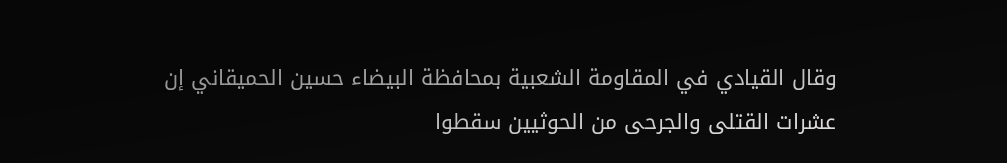وقال القيادي في المقاومة الشعبية بمحافظة البيضاء حسين الحميقاني إن عشرات القتلى والجرحى من الحوثيين سقطوا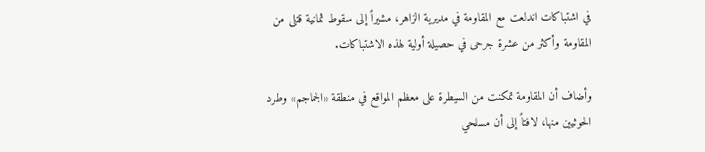في اشتباكات اندلعت مع المقاومة في مديرية الزاهر، مشيراً إلى سقوط ثمانية قتلى من المقاومة وأكثر من عشرة جرحى في حصيلة أولية لهذه الاشتباكات.

وأضاف أن المقاومة تمكنت من السيطرة على معظم المواقع في منطقة «الجماجم» وطرد الحوثيين منها، لافتاً إلى أن مسلحي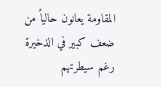المقاومة يعانون حالياً من ضعف كبير في الذخيرة رغم سيطرتهم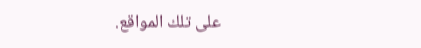على تلك المواقع.